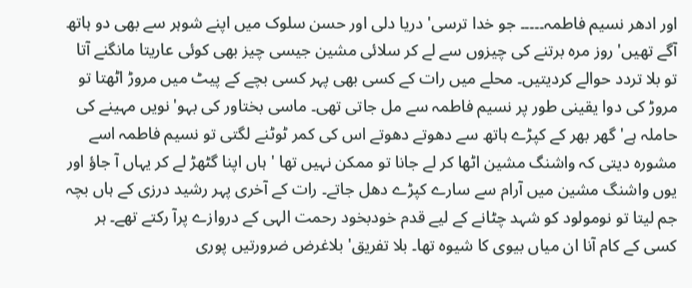اور ادھر نسیم فاطمہ۔۔۔۔۔ جو خدا ترسی' دریا دلی اور حسن سلوک میں اپنے شوہر سے بھی دو ہاتھ آگے تھیں' روز مرہ برتنے کی چیزوں سے لے کر سلائی مشین جیسی چیز بھی کوئی عاریتا مانگنے آتا تو بلا تردد حوالے کردیتیں۔ محلے میں رات کے کسی بھی پہر کسی بچے کے پیٹ میں مروڑ اٹھتا تو مروڑ کی دوا یقینی طور پر نسیم فاطمہ سے مل جاتی تھی۔ ماسی بختاور کی بہو' نویں مہینے کی حاملہ ہے' گھر بھر کے کپڑے ہاتھ سے دھوتے دھوتے اس کی کمر ٹوٹنے لگتی تو نسیم فاطمہ اسے مشورہ دیتی کہ واشنگ مشین اٹھا کر لے جانا تو ممکن نہیں تھا ' ہاں اپنا گٹھڑ لے کر یہاں آ جاؤ اور یوں واشنگ مشین میں آرام سے سارے کپڑے دھل جاتے۔ رات کے آخری پہر رشید درزی کے ہاں بچہ جم لیتا تو نومولود کو شہد چٹانے کے لیے قدم خودبخود رحمت الہی کے دروازے پرآ رکتے تھے۔ ہر کسی کے کام آنا ان میاں بیوی کا شیوہ تھا۔ بلا تفریق' بلاغرض ضرورتیں پوری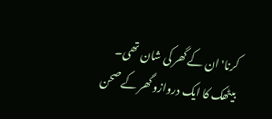کرنا' ان کے گھر کی شان تھی۔
بیٹھک کا ایک دروازو گھر کے صحن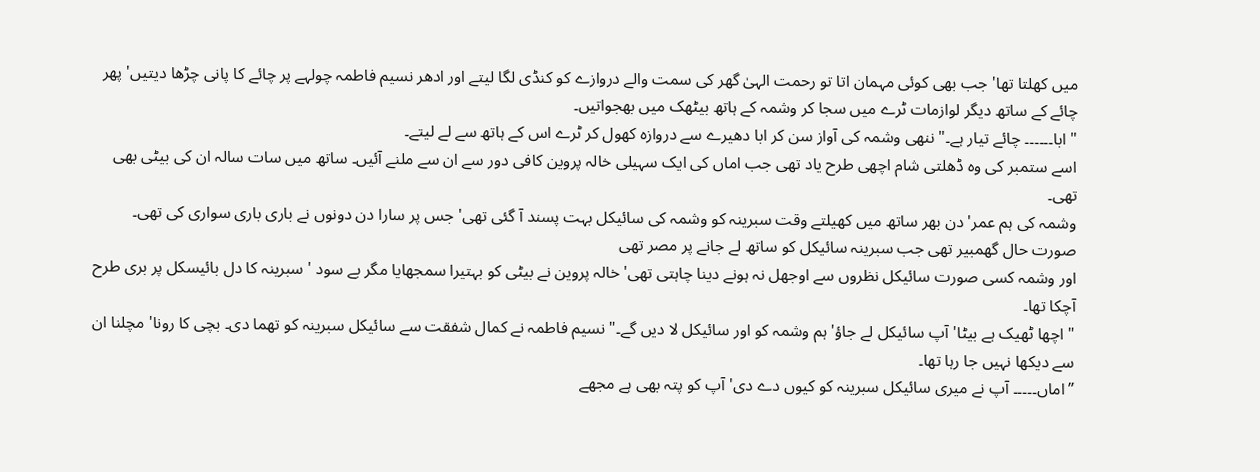میں کھلتا تھا' جب بھی کوئی مہمان اتا تو رحمت الہیٰ گھر کی سمت والے دروازے کو کنڈی لگا لیتے اور ادھر نسیم فاطمہ چولہے پر چائے کا پانی چڑھا دیتیں' پھر چائے کے ساتھ دیگر لوازمات ٹرے میں سجا کر وشمہ کے ہاتھ بیٹھک میں بھجواتیں۔
" ابا۔۔۔۔۔۔ چائے تیار ہے۔" ننھی وشمہ کی آواز سن کر ابا دھیرے سے دروازہ کھول کر ٹرے اس کے ہاتھ سے لے لیتے۔
اسے ستمبر کی وہ ڈھلتی شام اچھی طرح یاد تھی جب اماں کی ایک سہیلی خالہ پروین کافی دور سے ان سے ملنے آئیں۔ ساتھ میں سات سالہ ان کی بیٹی بھی تھی۔
وشمہ کی ہم عمر' دن بھر ساتھ میں کھیلتے وقت سبرینہ کو وشمہ کی سائیکل بہت پسند آ گئی تھی' جس پر سارا دن دونوں نے باری باری سواری کی تھی۔ صورت حال گھمبیر تھی جب سبرینہ سائیکل کو ساتھ لے جانے پر مصر تھی
اور وشمہ کسی صورت سائیکل نظروں سے اوجھل نہ ہونے دینا چاہتی تھی' خالہ پروین نے بیٹی کو بہتیرا سمجھایا مگر بے سود ' سبرینہ کا دل بائیسکل پر بری طرح آچکا تھا۔
" اچھا ٹھیک ہے بیٹا' آپ سائیکل لے جاؤ' ہم وشمہ کو اور سائیکل لا دیں گے۔" نسیم فاطمہ نے کمال شفقت سے سائیکل سبرینہ کو تھما دی۔ بچی کا رونا' مچلنا ان سے دیکھا نہیں جا رہا تھا۔
”اماں۔۔۔۔۔ آپ نے میری سائیکل سبرینہ کو کیوں دے دی' آپ کو پتہ بھی ہے مجھے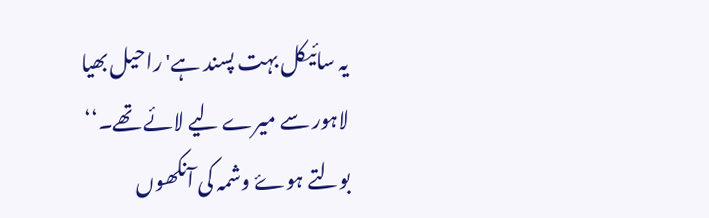یہ سائیکل بہت پسند ہے' راحیل بھیا لاہور سے میرے لیے لائے تھے۔‘‘ بولتے ہوۓ وشمہ کی آنکھوں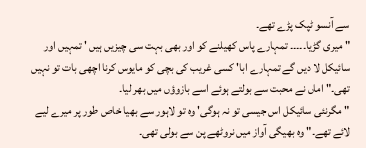سے آنسو ٹپک پڑے تھے۔
" میری گڑیا۔۔۔۔۔ تمہارے پاس کھیلنے کو اور بھی بہت سی چیزیں ہیں ' تمہیں اور سائیکل لا دیں گے تمہارے ابا' کسی غریب کی بچی کو مایوس کرنا اچھی بات تو نہیں تھی۔" اماں نے محبت سے بولتے ہوئے اسے بازوؤں میں بھر لیا۔
" مگرنئی سائیکل اس جیسی تو نہ ہوگی' وہ تو لاہور سے بھیا خاص طور پر میرے لیے لائے تھے۔" وہ بھیگی آواز میں نروٹھے پن سے بولی تھی۔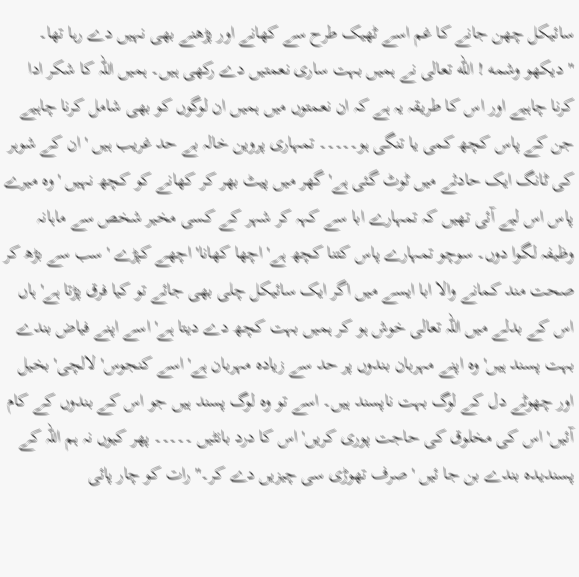سائیکل چھن جانے کا غم اسے ٹھیک طرح سے کھانے اور پڑھنے بھی نہیں دے رہا تھا۔
" دیکھو وشمه ! الله تعالی نے ہمیں بہت ساری نعمتیں دے رکھی ہیں۔ ہمیں اللہ کا شکر ادا کرنا چاہیے اور اس کا طریقہ یہ ہے کہ ان نعمتوں میں ہمیں ان لوگوں کو بھی شامل کرنا چاہیے جن کے پاس کچھ کمی یا تنگی ہو۔۔۔۔۔ تمہاری پروین خالہ بے حد غریب ہیں ' ان کے شوہر کی ٹانگ ایک حادثے میں ٹوٹ گئی ہے' گھر میں پیٹ بھر کر کھانے کو کچھ نہیں ' وہ میرے پاس اس لیے آئی تھیں کہ تمہارے ابا سے کہہ کر شہر کے کسی مخیر شخص سے ماہانہ وظیفہ لگوا دوں۔ سوچو تمہارے پاس کتنا کچھ ہے' اچھا کھانا' اچھے کپڑے ' سب سے بڑھ کر صحت مند کمانے والا ابا ایسے میں اگر ایک سائیکل چلی بھی جائے تو کیا فرق پڑتا ہے' ہاں اس کے بدلے میں اللہ تعالی خوش ہو کر ہمیں بہت کچھ دے دیتا ہے' اسے اپنے فیاض بندے بہت پسند ہیں' وہ اپنے مہربان بندوں پر حد سے زیادہ مہربان ہے' اسے کنجوس' لالچی' بخیل اور چھوٹے دل کے لوگ بہت ناپسند ہیں۔ اسے تو وہ لوگ پسند ہیں جو اس کے بندوں کے کام آئیں' اس کی مخلوق کی حاجت پوری کریں' اس کا درد بانٹیں ۔۔۔۔۔ پھر کیوں نہ ہم اللہ کے پسندیدہ بندے بن جا ئیں 'صرف تھوڑی سی چیزیں دے کر۔" رات کو چار پائی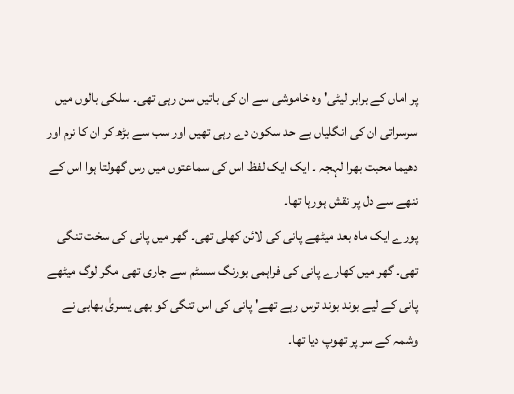پر اماں کے برابر لیٹی' وہ خاموشی سے ان کی باتیں سن رہی تھی۔ سلکی بالوں میں سرسراتی ان کی انگلیاں بے حد سکون دے رہی تھیں اور سب سے بڑھ کر ان کا نرم اور دھیما محبت بھرا لہجہ ۔ ایک ایک لفظ اس کی سماعتوں میں رس گھولتا ہوا اس کے ننھے سے دل پر نقش ہورہا تھا۔
پورے ایک ماہ بعد میٹھے پانی کی لائن کھلی تھی۔ گھر میں پانی کی سخت تنگی تھی۔ گھر میں کھارے پانی کی فراہمی بورنگ سسٹم سے جاری تھی مگر لوگ میٹھے پانی کے لیے بوند بوند ترس رہے تھے' پانی کی اس تنگی کو بھی یسریٰ بھابی نے وشمہ کے سر پر تھوپ دیا تھا۔